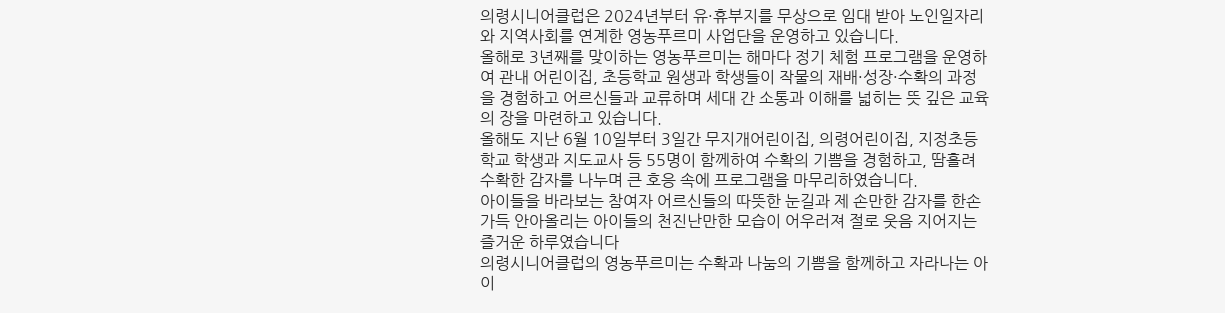의령시니어클럽은 2024년부터 유·휴부지를 무상으로 임대 받아 노인일자리와 지역사회를 연계한 영농푸르미 사업단을 운영하고 있습니다.
올해로 3년째를 맞이하는 영농푸르미는 해마다 정기 체험 프로그램을 운영하여 관내 어린이집, 초등학교 원생과 학생들이 작물의 재배·성장·수확의 과정을 경험하고 어르신들과 교류하며 세대 간 소통과 이해를 넓히는 뜻 깊은 교육의 장을 마련하고 있습니다.
올해도 지난 6월 10일부터 3일간 무지개어린이집, 의령어린이집, 지정초등학교 학생과 지도교사 등 55명이 함께하여 수확의 기쁨을 경험하고, 땀흘려 수확한 감자를 나누며 큰 호응 속에 프로그램을 마무리하였습니다.
아이들을 바라보는 참여자 어르신들의 따뜻한 눈길과 제 손만한 감자를 한손 가득 안아올리는 아이들의 천진난만한 모습이 어우러져 절로 웃음 지어지는 즐거운 하루였습니다
의령시니어클럽의 영농푸르미는 수확과 나눔의 기쁨을 함께하고 자라나는 아이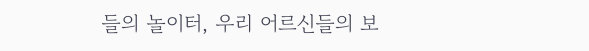들의 놀이터, 우리 어르신들의 보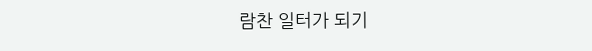람찬 일터가 되기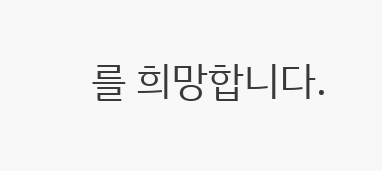를 희망합니다.